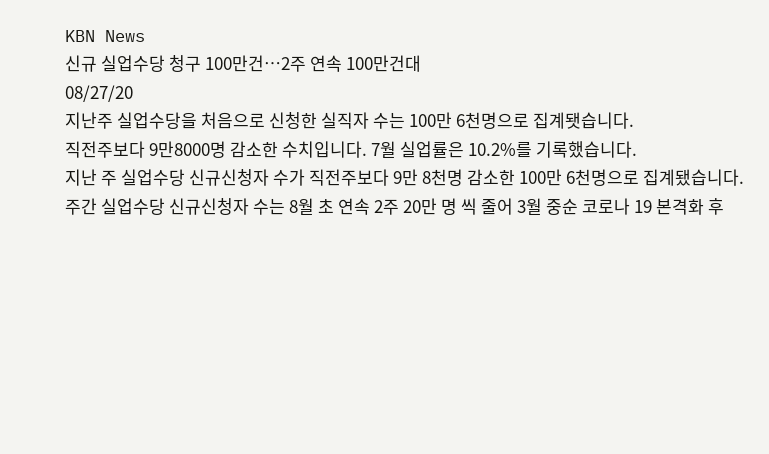KBN News
신규 실업수당 청구 100만건…2주 연속 100만건대
08/27/20
지난주 실업수당을 처음으로 신청한 실직자 수는 100만 6천명으로 집계됏습니다.
직전주보다 9만8000명 감소한 수치입니다. 7월 실업률은 10.2%를 기록했습니다.
지난 주 실업수당 신규신청자 수가 직전주보다 9만 8천명 감소한 100만 6천명으로 집계됐습니다.
주간 실업수당 신규신청자 수는 8월 초 연속 2주 20만 명 씩 줄어 3월 중순 코로나 19 본격화 후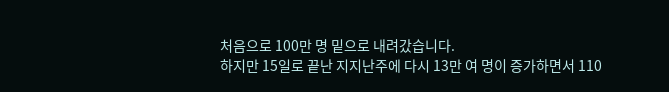처음으로 100만 명 밑으로 내려갔습니다.
하지만 15일로 끝난 지지난주에 다시 13만 여 명이 증가하면서 110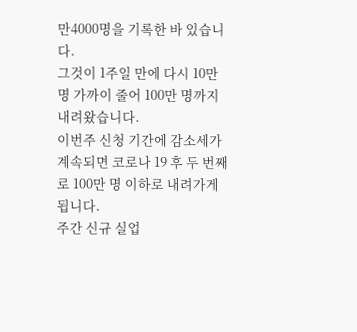만4000명을 기록한 바 있습니다.
그것이 1주일 만에 다시 10만 명 가까이 줄어 100만 명까지 내려왔습니다.
이번주 신청 기간에 감소세가 계속되면 코로나 19 후 두 번째로 100만 명 이하로 내려가게 됩니다.
주간 신규 실업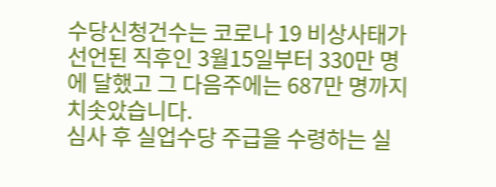수당신청건수는 코로나 19 비상사태가 선언된 직후인 3월15일부터 330만 명에 달했고 그 다음주에는 687만 명까지 치솟았습니다.
심사 후 실업수당 주급을 수령하는 실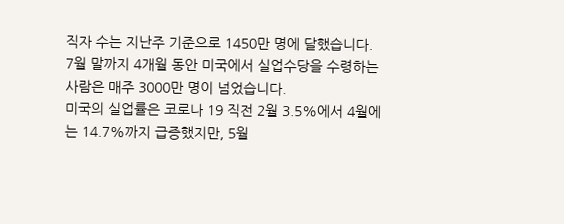직자 수는 지난주 기준으로 1450만 명에 달했습니다.
7월 말까지 4개월 동안 미국에서 실업수당을 수령하는 사람은 매주 3000만 명이 넘었습니다.
미국의 실업률은 코로나 19 직전 2월 3.5%에서 4월에는 14.7%까지 급증했지만, 5월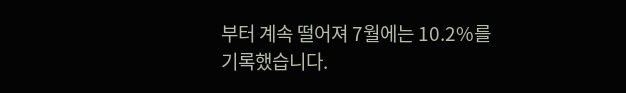부터 계속 떨어져 7월에는 10.2%를 기록했습니다.